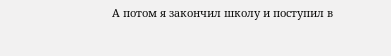А потом я закончил школу и поступил в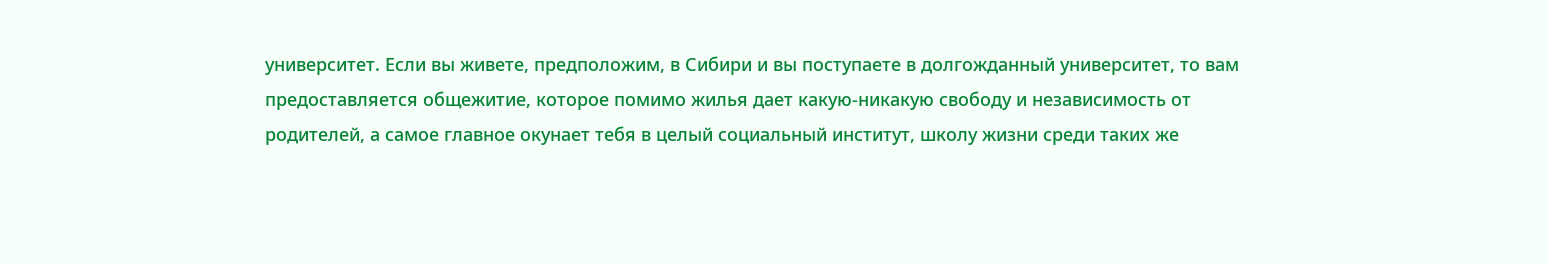университет. Если вы живете, предположим, в Сибири и вы поступаете в долгожданный университет, то вам предоставляется общежитие, которое помимо жилья дает какую-никакую свободу и независимость от родителей, а самое главное окунает тебя в целый социальный институт, школу жизни среди таких же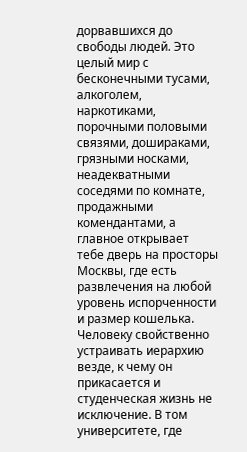дорвавшихся до свободы людей. Это целый мир с бесконечными тусами, алкоголем, наркотиками, порочными половыми связями, дошираками, грязными носками, неадекватными соседями по комнате, продажными комендантами, а главное открывает тебе дверь на просторы Москвы, где есть развлечения на любой уровень испорченности и размер кошелька. Человеку свойственно устраивать иерархию везде, к чему он прикасается и студенческая жизнь не исключение. В том университете, где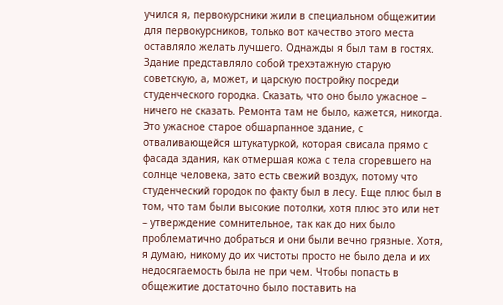учился я, первокурсники жили в специальном общежитии для первокурсников, только вот качество этого места оставляло желать лучшего. Однажды я был там в гостях. Здание представляло собой трехэтажную старую советскую, а, может, и царскую постройку посреди студенческого городка. Сказать, что оно было ужасное – ничего не сказать. Ремонта там не было, кажется, никогда. Это ужасное старое обшарпанное здание, с отваливающейся штукатуркой, которая свисала прямо с фасада здания, как отмершая кожа с тела сгоревшего на солнце человека, зато есть свежий воздух, потому что студенческий городок по факту был в лесу. Еще плюс был в том, что там были высокие потолки, хотя плюс это или нет – утверждение сомнительное, так как до них было проблематично добраться и они были вечно грязные. Хотя, я думаю, никому до их чистоты просто не было дела и их недосягаемость была не при чем. Чтобы попасть в общежитие достаточно было поставить на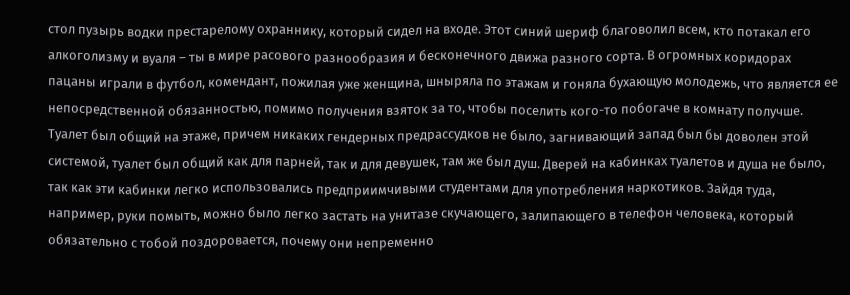стол пузырь водки престарелому охраннику, который сидел на входе. Этот синий шериф благоволил всем, кто потакал его алкоголизму и вуаля – ты в мире расового разнообразия и бесконечного движа разного сорта. В огромных коридорах пацаны играли в футбол, комендант, пожилая уже женщина, шныряла по этажам и гоняла бухающую молодежь, что является ее непосредственной обязанностью, помимо получения взяток за то, чтобы поселить кого-то побогаче в комнату получше. Туалет был общий на этаже, причем никаких гендерных предрассудков не было, загнивающий запад был бы доволен этой системой, туалет был общий как для парней, так и для девушек, там же был душ. Дверей на кабинках туалетов и душа не было, так как эти кабинки легко использовались предприимчивыми студентами для употребления наркотиков. Зайдя туда, например, руки помыть, можно было легко застать на унитазе скучающего, залипающего в телефон человека, который обязательно с тобой поздоровается, почему они непременно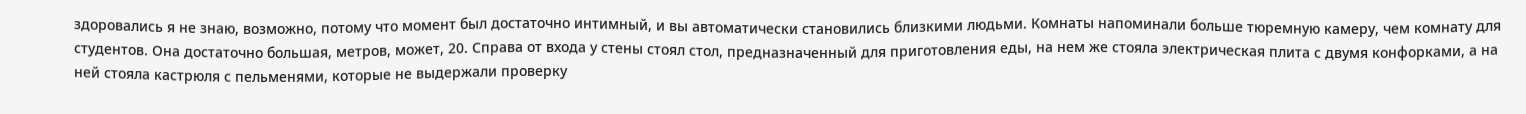здоровались я не знаю, возможно, потому что момент был достаточно интимный, и вы автоматически становились близкими людьми. Комнаты напоминали больше тюремную камеру, чем комнату для студентов. Она достаточно большая, метров, может, 20. Справа от входа у стены стоял стол, предназначенный для приготовления еды, на нем же стояла электрическая плита с двумя конфорками, а на ней стояла кастрюля с пельменями, которые не выдержали проверку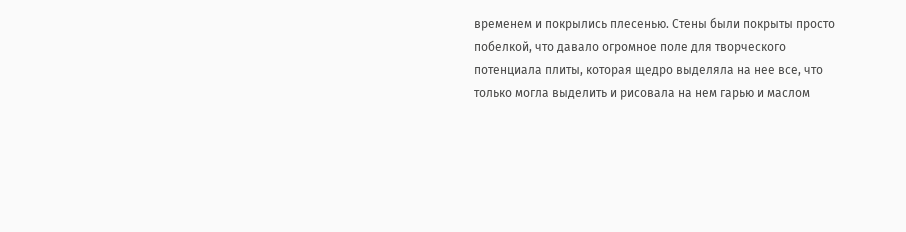временем и покрылись плесенью. Стены были покрыты просто побелкой, что давало огромное поле для творческого потенциала плиты, которая щедро выделяла на нее все, что только могла выделить и рисовала на нем гарью и маслом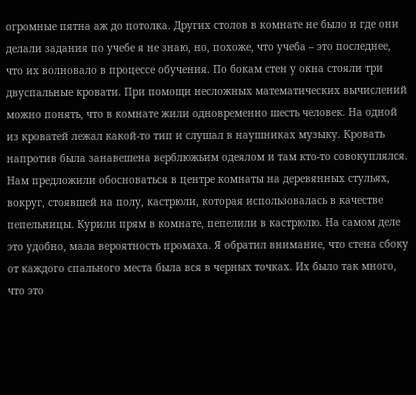огромные пятна аж до потолка. Других столов в комнате не было и где они делали задания по учебе я не знаю, но, похоже, что учеба – это последнее, что их волновало в процессе обучения. По бокам стен у окна стояли три двуспальные кровати. При помощи несложных математических вычислений можно понять, что в комнате жили одновременно шесть человек. На одной из кроватей лежал какой-то тип и слушал в наушниках музыку. Кровать напротив была занавешена верблюжьим одеялом и там кто-то совокуплялся. Нам предложили обосноваться в центре комнаты на деревянных стульях, вокруг, стоявшей на полу, кастрюли, которая использовалась в качестве пепельницы. Курили прям в комнате, пепелили в кастрюлю. На самом деле это удобно, мала вероятность промаха. Я обратил внимание, что стена сбоку от каждого спального места была вся в черных точках. Их было так много, что это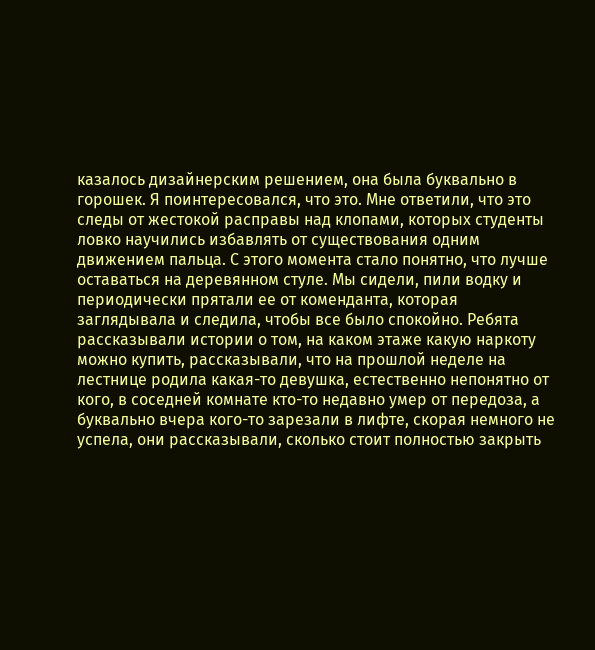казалось дизайнерским решением, она была буквально в горошек. Я поинтересовался, что это. Мне ответили, что это следы от жестокой расправы над клопами, которых студенты ловко научились избавлять от существования одним движением пальца. С этого момента стало понятно, что лучше оставаться на деревянном стуле. Мы сидели, пили водку и периодически прятали ее от коменданта, которая заглядывала и следила, чтобы все было спокойно. Ребята рассказывали истории о том, на каком этаже какую наркоту можно купить, рассказывали, что на прошлой неделе на лестнице родила какая-то девушка, естественно непонятно от кого, в соседней комнате кто-то недавно умер от передоза, а буквально вчера кого-то зарезали в лифте, скорая немного не успела, они рассказывали, сколько стоит полностью закрыть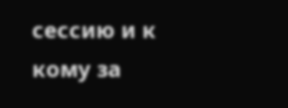сессию и к кому за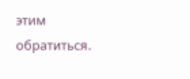этим обратиться.